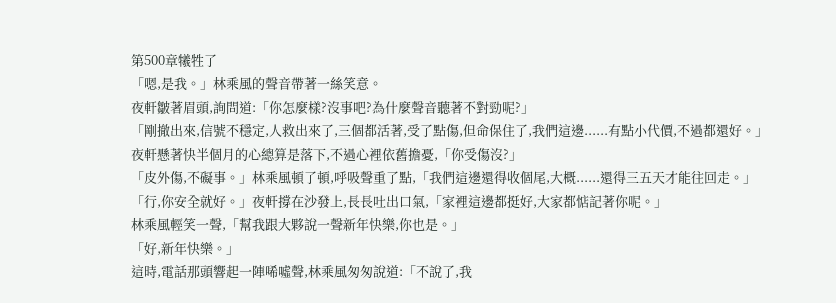第500章犧牲了
「嗯,是我。」林乘風的聲音帶著一絲笑意。
夜軒皺著眉頭,詢問道:「你怎麼樣?沒事吧?為什麼聲音聽著不對勁呢?」
「剛撤出來,信號不穩定,人救出來了,三個都活著,受了點傷,但命保住了,我們這邊......有點小代價,不過都還好。」
夜軒懸著快半個月的心總算是落下,不過心裡依舊擔憂,「你受傷沒?」
「皮外傷,不礙事。」林乘風頓了頓,呼吸聲重了點,「我們這邊還得收個尾,大概......還得三五天才能往回走。」
「行,你安全就好。」夜軒撐在沙發上,長長吐出口氣,「家裡這邊都挺好,大家都惦記著你呢。」
林乘風輕笑一聲,「幫我跟大夥說一聲新年快樂,你也是。」
「好,新年快樂。」
這時,電話那頭響起一陣唏噓聲,林乘風匆匆說道:「不說了,我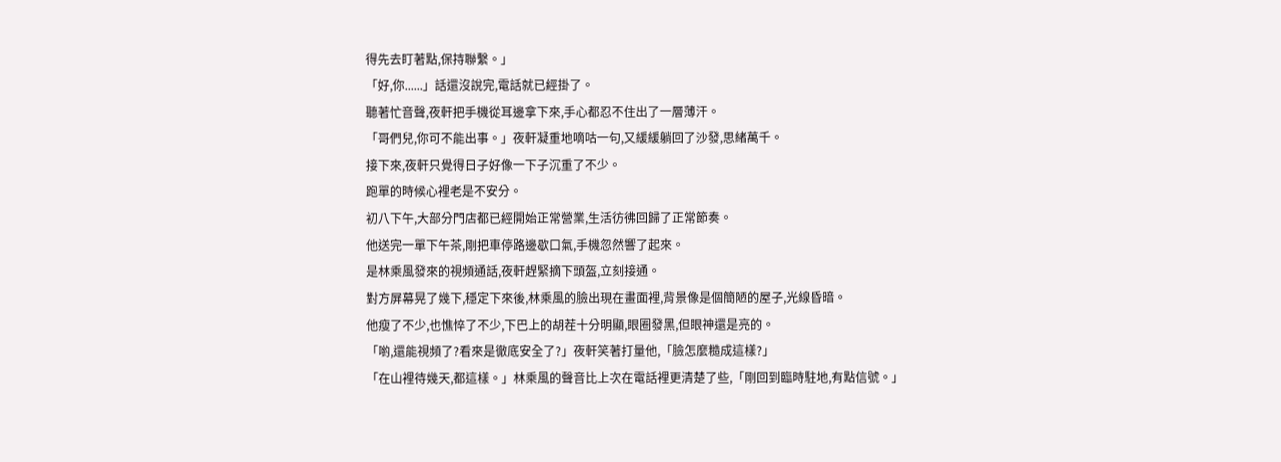得先去盯著點,保持聯繫。」
「好,你......」話還沒說完,電話就已經掛了。
聽著忙音聲,夜軒把手機從耳邊拿下來,手心都忍不住出了一層薄汗。
「哥們兒,你可不能出事。」夜軒凝重地嘀咕一句,又緩緩躺回了沙發,思緒萬千。
接下來,夜軒只覺得日子好像一下子沉重了不少。
跑單的時候心裡老是不安分。
初八下午,大部分門店都已經開始正常營業,生活彷彿回歸了正常節奏。
他送完一單下午茶,剛把車停路邊歇口氣,手機忽然響了起來。
是林乘風發來的視頻通話,夜軒趕緊摘下頭盔,立刻接通。
對方屏幕晃了幾下,穩定下來後,林乘風的臉出現在畫面裡,背景像是個簡陋的屋子,光線昏暗。
他瘦了不少,也憔悴了不少,下巴上的胡茬十分明顯,眼圈發黑,但眼神還是亮的。
「喲,還能視頻了?看來是徹底安全了?」夜軒笑著打量他,「臉怎麼糙成這樣?」
「在山裡待幾天,都這樣。」林乘風的聲音比上次在電話裡更清楚了些,「剛回到臨時駐地,有點信號。」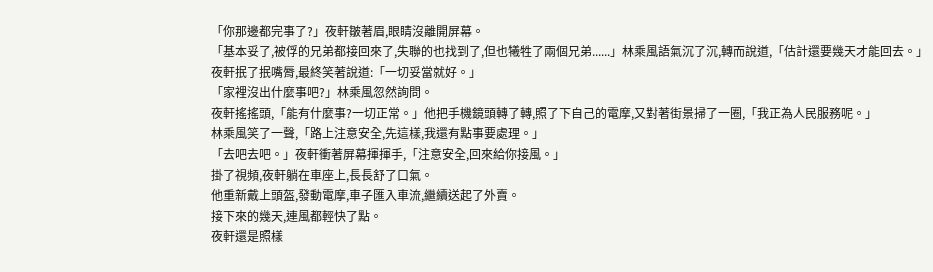「你那邊都完事了?」夜軒皺著眉,眼睛沒離開屏幕。
「基本妥了,被俘的兄弟都接回來了,失聯的也找到了,但也犧牲了兩個兄弟......」林乘風語氣沉了沉,轉而說道,「估計還要幾天才能回去。」
夜軒抿了抿嘴脣,最終笑著說道:「一切妥當就好。」
「家裡沒出什麼事吧?」林乘風忽然詢問。
夜軒搖搖頭,「能有什麼事?一切正常。」他把手機鏡頭轉了轉,照了下自己的電摩,又對著街景掃了一圈,「我正為人民服務呢。」
林乘風笑了一聲,「路上注意安全,先這樣,我還有點事要處理。」
「去吧去吧。」夜軒衝著屏幕揮揮手,「注意安全,回來給你接風。」
掛了視頻,夜軒躺在車座上,長長舒了口氣。
他重新戴上頭盔,發動電摩,車子匯入車流,繼續送起了外賣。
接下來的幾天,連風都輕快了點。
夜軒還是照樣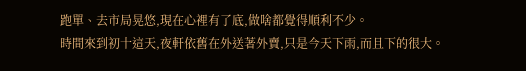跑單、去市局晃悠,現在心裡有了底,做啥都覺得順利不少。
時間來到初十這天,夜軒依舊在外送著外賣,只是今天下雨,而且下的很大。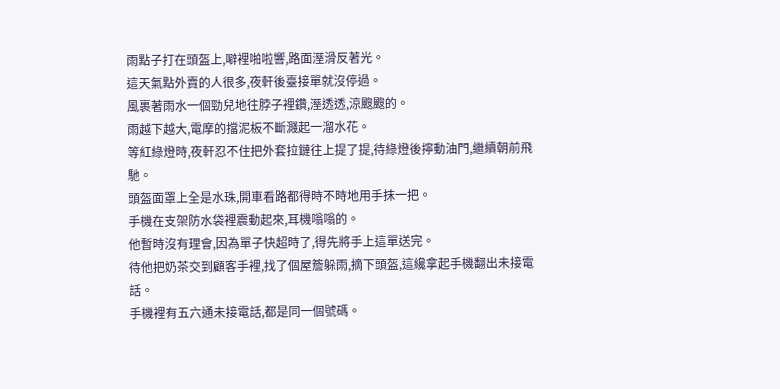雨點子打在頭盔上,噼裡啪啦響,路面溼滑反著光。
這天氣點外賣的人很多,夜軒後臺接單就沒停過。
風裹著雨水一個勁兒地往脖子裡鑽,溼透透,涼颼颼的。
雨越下越大,電摩的擋泥板不斷濺起一溜水花。
等紅綠燈時,夜軒忍不住把外套拉鏈往上提了提,待綠燈後擰動油門,繼續朝前飛馳。
頭盔面罩上全是水珠,開車看路都得時不時地用手抹一把。
手機在支架防水袋裡震動起來,耳機嗡嗡的。
他暫時沒有理會,因為單子快超時了,得先將手上這單送完。
待他把奶茶交到顧客手裡,找了個屋簷躲雨,摘下頭盔,這纔拿起手機翻出未接電話。
手機裡有五六通未接電話,都是同一個號碼。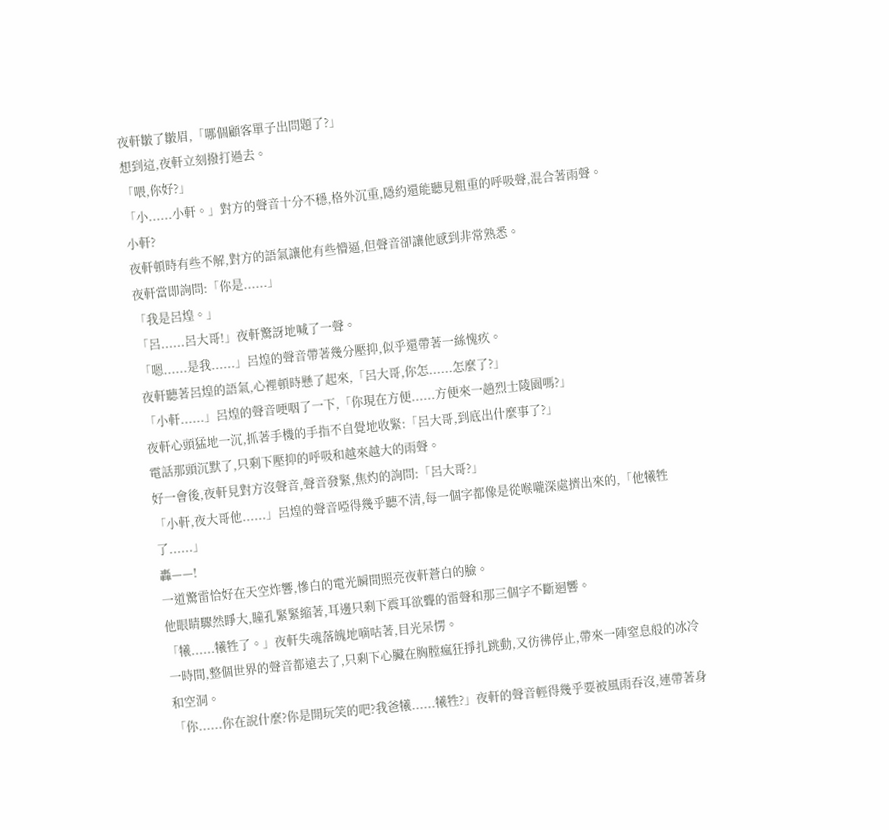夜軒皺了皺眉,「哪個顧客單子出問題了?」
想到這,夜軒立刻撥打過去。
「喂,你好?」
「小......小軒。」對方的聲音十分不穩,格外沉重,隱約還能聽見粗重的呼吸聲,混合著雨聲。
小軒?
夜軒頓時有些不解,對方的語氣讓他有些懵逼,但聲音卻讓他感到非常熟悉。
夜軒當即詢問:「你是......」
「我是呂煌。」
「呂......呂大哥!」夜軒驚訝地喊了一聲。
「嗯......是我......」呂煌的聲音帶著幾分壓抑,似乎還帶著一絲愧疚。
夜軒聽著呂煌的語氣,心裡頓時懸了起來,「呂大哥,你怎......怎麼了?」
「小軒......」呂煌的聲音哽咽了一下,「你現在方便......方便來一趟烈士陵園嗎?」
夜軒心頭猛地一沉,抓著手機的手指不自覺地收緊:「呂大哥,到底出什麼事了?」
電話那頭沉默了,只剩下壓抑的呼吸和越來越大的雨聲。
好一會後,夜軒見對方沒聲音,聲音發緊,焦灼的詢問:「呂大哥?」
「小軒,夜大哥他......」呂煌的聲音啞得幾乎聽不清,每一個字都像是從喉嚨深處擠出來的,「他犧牲了......」
轟——!
一道驚雷恰好在天空炸響,慘白的電光瞬間照亮夜軒蒼白的臉。
他眼睛驟然睜大,瞳孔緊緊縮著,耳邊只剩下震耳欲聾的雷聲和那三個字不斷迴響。
「犧......犧牲了。」夜軒失魂落魄地嘀咕著,目光呆愣。
一時間,整個世界的聲音都遠去了,只剩下心臟在胸膛瘋狂掙扎跳動,又彷彿停止,帶來一陣窒息般的冰冷和空洞。
「你......你在說什麼?你是開玩笑的吧?我爸犧......犧牲?」夜軒的聲音輕得幾乎要被風雨吞沒,連帶著身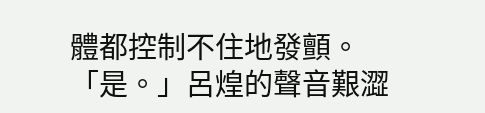體都控制不住地發顫。
「是。」呂煌的聲音艱澀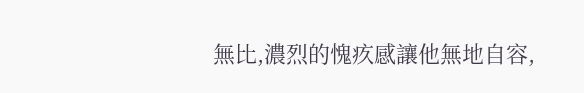無比,濃烈的愧疚感讓他無地自容,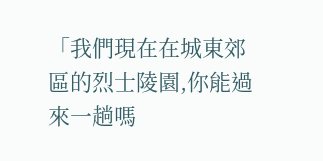「我們現在在城東郊區的烈士陵園,你能過來一趟嗎